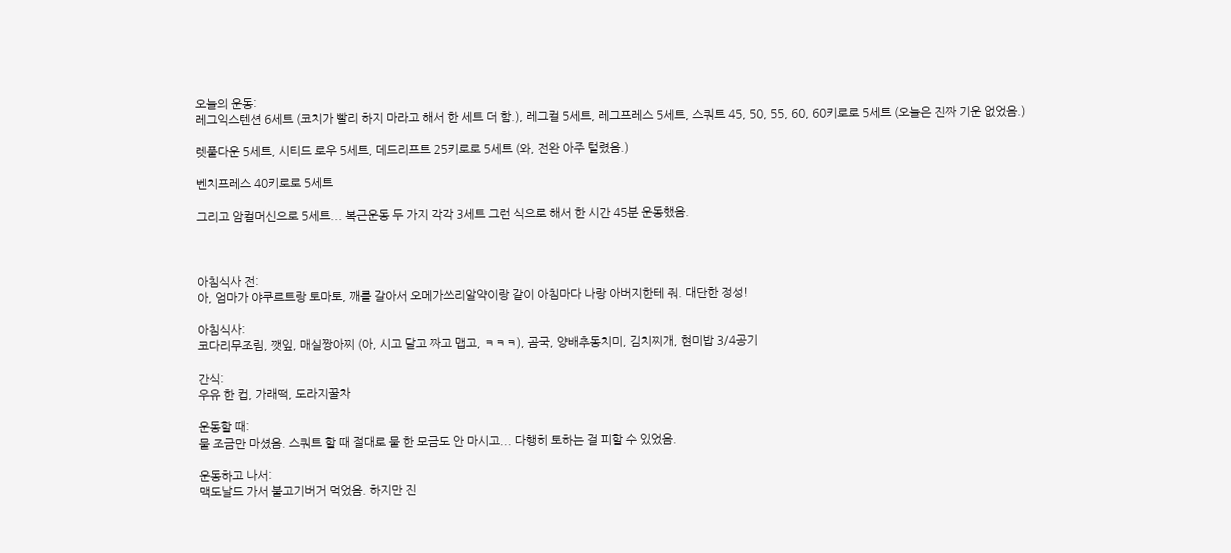오늘의 운동:
레그익스텐션 6세트 (코치가 빨리 하지 마라고 해서 한 세트 더 함.), 레그컬 5세트, 레그프레스 5세트, 스쿼트 45, 50, 55, 60, 60키로로 5세트 (오늘은 진짜 기운 없었음.)

렛풀다운 5세트, 시티드 로우 5세트, 데드리프트 25키로로 5세트 (와, 전완 아주 털렸음.)

벤치프레스 40키로로 5세트

그리고 암컬머신으로 5세트... 복근운동 두 가지 각각 3세트 그런 식으로 해서 한 시간 45분 운동했음.



아침식사 전:
아, 엄마가 야쿠르트랑 토마토, 깨를 갈아서 오메가쓰리알약이랑 같이 아침마다 나랑 아버지한테 줘. 대단한 정성!

아침식사:
코다리무조림, 깻잎, 매실짱아찌 (아, 시고 달고 짜고 맵고, ㅋㅋㅋ), 곰국, 양배추동치미, 김치찌개, 현미밥 3/4공기

간식:
우유 한 컵, 가래떡, 도라지꿀차

운동할 때:
물 조금만 마셨음. 스쿼트 할 때 절대로 물 한 모금도 안 마시고... 다행히 토하는 걸 피할 수 있었음.

운동하고 나서:
맥도날드 가서 불고기버거 먹었음. 하지만 진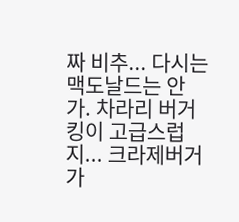짜 비추... 다시는 맥도날드는 안 가. 차라리 버거킹이 고급스럽지... 크라제버거 가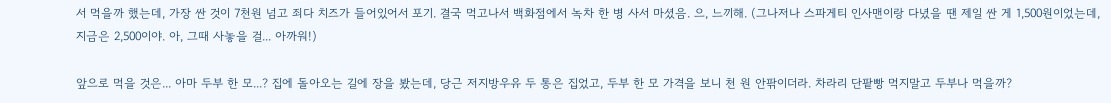서 먹을까 했는데, 가장 싼 것이 7천원 넘고 죄다 치즈가 들어있어서 포기. 결국 먹고나서 백화점에서 녹차 한 병 사서 마셨음. 으, 느끼해. (그나저나 스파게티 인사맨이랑 다녔을 땐 제일 싼 게 1,500원이었는데, 지금은 2,500이야. 아, 그때 사놓을 걸... 아까워!)

앞으로 먹을 것은... 아마 두부 한 모...? 집에 돌아오는 길에 장을 봤는데, 당근 저지방우유 두 통은 집었고, 두부 한 모 가격을 보니 천 원 안팎이더라. 차라리 단팥빵 먹지말고 두부나 먹을까?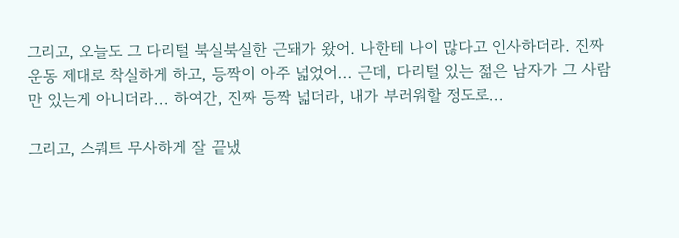그리고, 오늘도 그 다리털 북실북실한 근돼가 왔어. 나한테 나이 많다고 인사하더라. 진짜 운동 제대로 착실하게 하고, 등짝이 아주 넓었어... 근데, 다리털 있는 젊은 남자가 그 사람만 있는게 아니더라... 하여간, 진짜 등짝 넓더라, 내가 부러워할 정도로...

그리고, 스쿼트 무사하게 잘 끝냈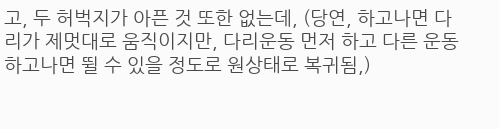고, 두 허벅지가 아픈 것 또한 없는데, (당연, 하고나면 다리가 제멋대로 움직이지만, 다리운동 먼저 하고 다른 운동 하고나면 뛸 수 있을 정도로 원상태로 복귀됨,)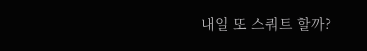내일 또 스쿼트 할까?